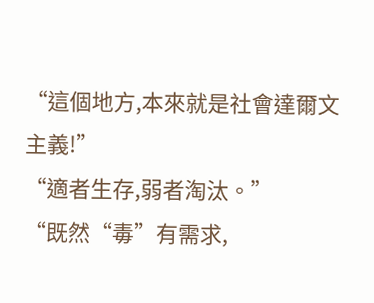“這個地方,本來就是社會達爾文主義!”
“適者生存,弱者淘汰。”
“既然“毒”有需求,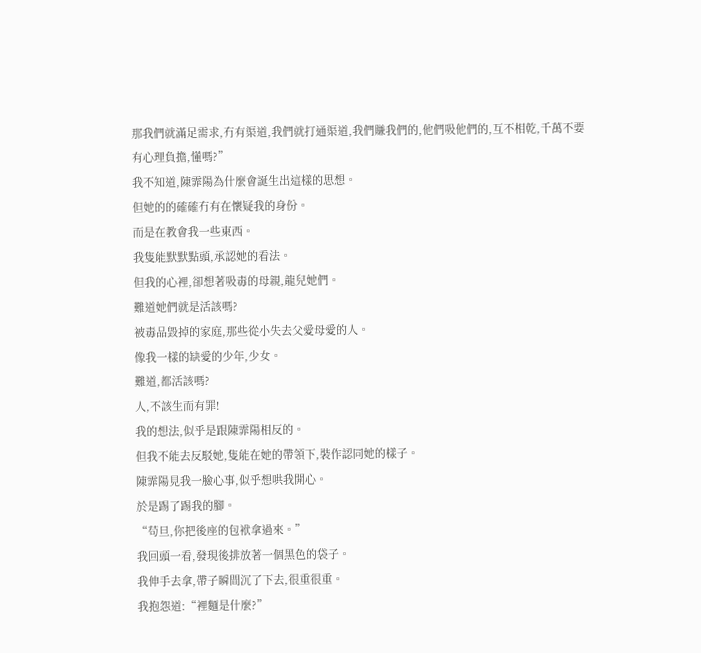那我們就滿足需求,冇有渠道,我們就打通渠道,我們賺我們的,他們吸他們的,互不相乾,千萬不要有心理負擔,懂嗎?”
我不知道,陳霏陽為什麼會誕生出這樣的思想。
但她的的確確冇有在懷疑我的身份。
而是在教會我一些東西。
我隻能默默點頭,承認她的看法。
但我的心裡,卻想著吸毒的母親,龍兒她們。
難道她們就是活該嗎?
被毒品毀掉的家庭,那些從小失去父愛母愛的人。
像我一樣的缺愛的少年,少女。
難道,都活該嗎?
人,不該生而有罪!
我的想法,似乎是跟陳霏陽相反的。
但我不能去反駁她,隻能在她的帶領下,裝作認同她的樣子。
陳霏陽見我一臉心事,似乎想哄我開心。
於是踢了踢我的腳。
“苟旦,你把後座的包袱拿過來。”
我回頭一看,發現後排放著一個黑色的袋子。
我伸手去拿,帶子瞬間沉了下去,很重很重。
我抱怨道:“裡麵是什麼?”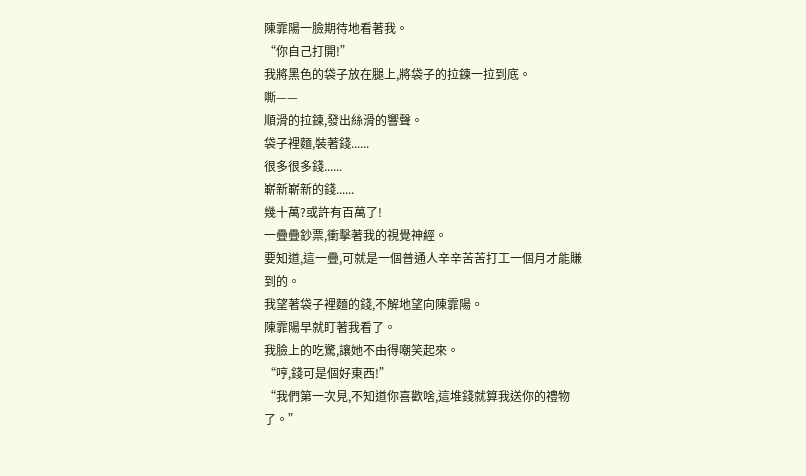陳霏陽一臉期待地看著我。
“你自己打開!”
我將黑色的袋子放在腿上,將袋子的拉鍊一拉到底。
嘶——
順滑的拉鍊,發出絲滑的響聲。
袋子裡麵,裝著錢......
很多很多錢......
嶄新嶄新的錢......
幾十萬?或許有百萬了!
一疊疊鈔票,衝擊著我的視覺神經。
要知道,這一疊,可就是一個普通人辛辛苦苦打工一個月才能賺到的。
我望著袋子裡麵的錢,不解地望向陳霏陽。
陳霏陽早就盯著我看了。
我臉上的吃驚,讓她不由得嘲笑起來。
“哼,錢可是個好東西!”
“我們第一次見,不知道你喜歡啥,這堆錢就算我送你的禮物了。”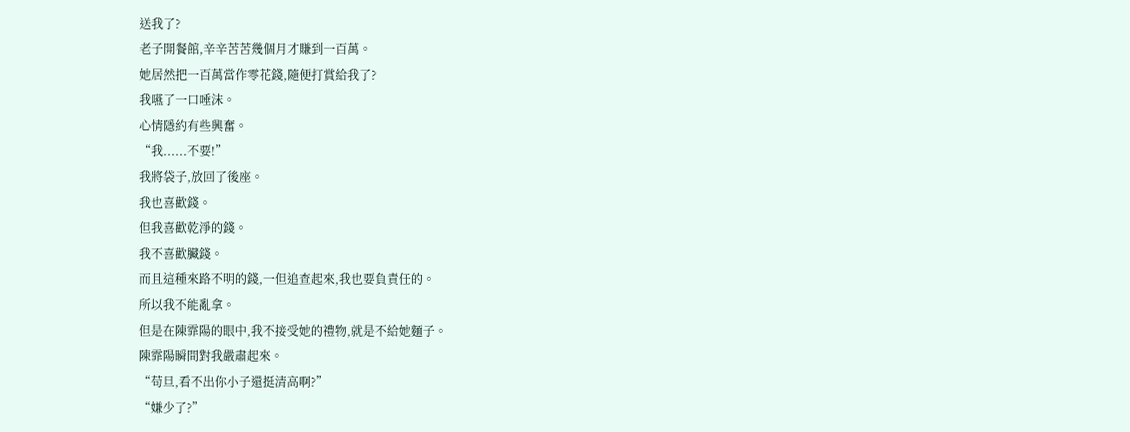送我了?
老子開餐館,辛辛苦苦幾個月才賺到一百萬。
她居然把一百萬當作零花錢,隨便打賞給我了?
我嚥了一口唾沫。
心情隱約有些興奮。
“我......不要!”
我將袋子,放回了後座。
我也喜歡錢。
但我喜歡乾淨的錢。
我不喜歡臟錢。
而且這種來路不明的錢,一但追查起來,我也要負責任的。
所以我不能亂拿。
但是在陳霏陽的眼中,我不接受她的禮物,就是不給她麵子。
陳霏陽瞬間對我嚴肅起來。
“苟旦,看不出你小子還挺清高啊?”
“嫌少了?”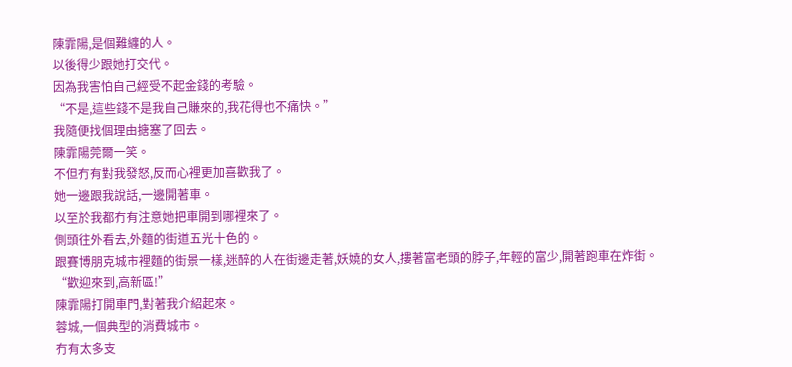陳霏陽,是個難纏的人。
以後得少跟她打交代。
因為我害怕自己經受不起金錢的考驗。
“不是,這些錢不是我自己賺來的,我花得也不痛快。”
我隨便找個理由搪塞了回去。
陳霏陽莞爾一笑。
不但冇有對我發怒,反而心裡更加喜歡我了。
她一邊跟我說話,一邊開著車。
以至於我都冇有注意她把車開到哪裡來了。
側頭往外看去,外麵的街道五光十色的。
跟賽博朋克城市裡麵的街景一樣,迷醉的人在街邊走著,妖嬈的女人,摟著富老頭的脖子,年輕的富少,開著跑車在炸街。
“歡迎來到,高新區!”
陳霏陽打開車門,對著我介紹起來。
蓉城,一個典型的消費城市。
冇有太多支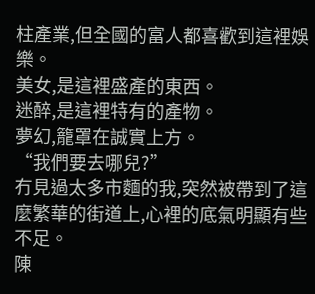柱產業,但全國的富人都喜歡到這裡娛樂。
美女,是這裡盛產的東西。
迷醉,是這裡特有的產物。
夢幻,籠罩在誠實上方。
“我們要去哪兒?”
冇見過太多市麵的我,突然被帶到了這麼繁華的街道上,心裡的底氣明顯有些不足。
陳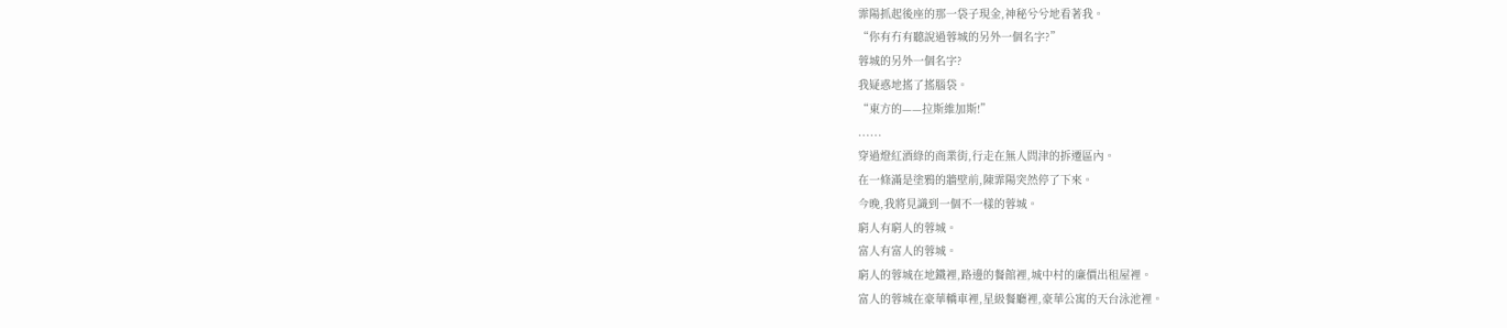霏陽抓起後座的那一袋子現金,神秘兮兮地看著我。
“你有冇有聽說過蓉城的另外一個名字?”
蓉城的另外一個名字?
我疑惑地搖了搖腦袋。
“東方的——拉斯維加斯!”
......
穿過燈紅酒綠的商業街,行走在無人問津的拆遷區內。
在一條滿是塗鴉的牆壁前,陳霏陽突然停了下來。
今晚,我將見識到一個不一樣的蓉城。
窮人有窮人的蓉城。
富人有富人的蓉城。
窮人的蓉城在地鐵裡,路邊的餐館裡,城中村的廉價出租屋裡。
富人的蓉城在豪華轎車裡,星級餐廳裡,豪華公寓的天台泳池裡。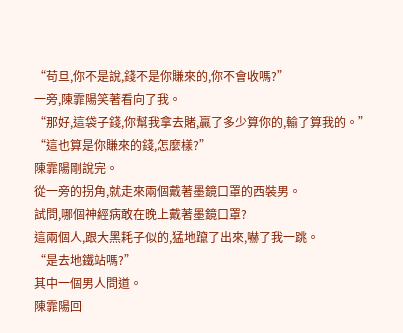“苟旦,你不是說,錢不是你賺來的,你不會收嗎?”
一旁,陳霏陽笑著看向了我。
“那好,這袋子錢,你幫我拿去賭,贏了多少算你的,輸了算我的。”
“這也算是你賺來的錢,怎麼樣?”
陳霏陽剛說完。
從一旁的拐角,就走來兩個戴著墨鏡口罩的西裝男。
試問,哪個神經病敢在晚上戴著墨鏡口罩?
這兩個人,跟大黑耗子似的,猛地躥了出來,嚇了我一跳。
“是去地鐵站嗎?”
其中一個男人問道。
陳霏陽回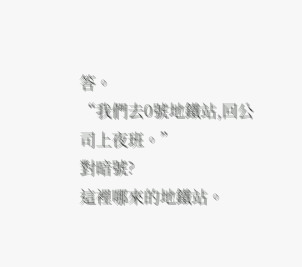答。
“我們去0號地鐵站,回公司上夜班。”
對暗號?
這裡哪來的地鐵站。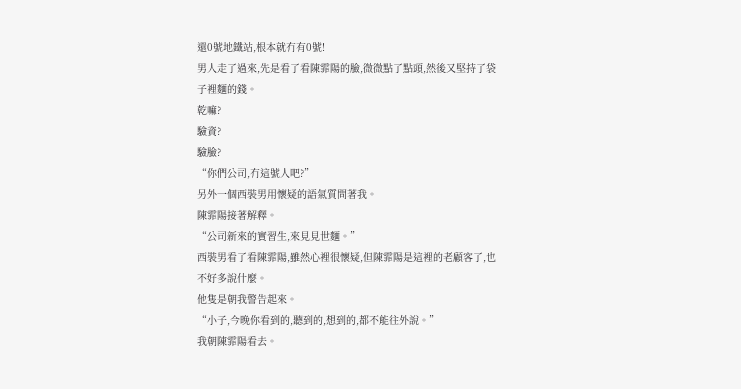還0號地鐵站,根本就冇有0號!
男人走了過來,先是看了看陳霏陽的臉,微微點了點頭,然後又堅持了袋子裡麵的錢。
乾嘛?
驗資?
驗臉?
“你們公司,冇這號人吧?”
另外一個西裝男用懷疑的語氣質問著我。
陳霏陽接著解釋。
“公司新來的實習生,來見見世麵。”
西裝男看了看陳霏陽,雖然心裡很懷疑,但陳霏陽是這裡的老顧客了,也不好多說什麼。
他隻是朝我警告起來。
“小子,今晚你看到的,聽到的,想到的,都不能往外說。”
我朝陳霏陽看去。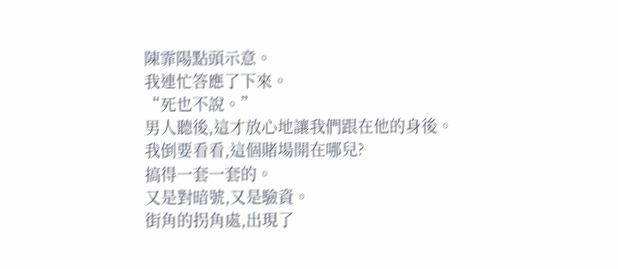陳霏陽點頭示意。
我連忙答應了下來。
“死也不說。”
男人聽後,這才放心地讓我們跟在他的身後。
我倒要看看,這個賭場開在哪兒?
搞得一套一套的。
又是對暗號,又是驗資。
街角的拐角處,出現了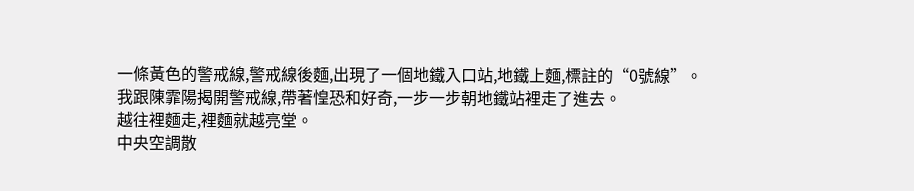一條黃色的警戒線,警戒線後麵,出現了一個地鐵入口站,地鐵上麵,標註的“0號線”。
我跟陳霏陽揭開警戒線,帶著惶恐和好奇,一步一步朝地鐵站裡走了進去。
越往裡麵走,裡麵就越亮堂。
中央空調散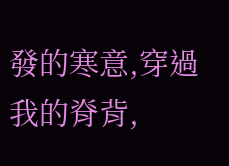發的寒意,穿過我的脊背,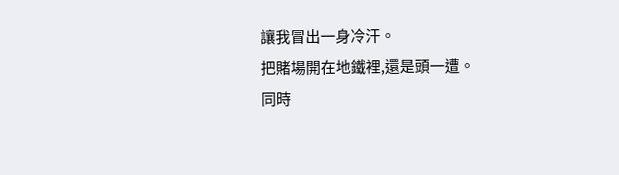讓我冒出一身冷汗。
把賭場開在地鐵裡,還是頭一遭。
同時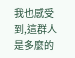我也感受到,這群人是多麼的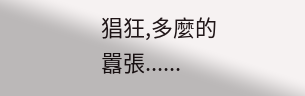猖狂,多麼的囂張......